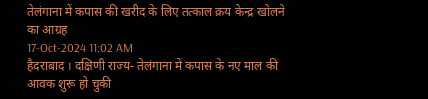तेलंगाना में कपास की खरीद के लिए तत्काल क्रय केन्द्र खोलने का आग्रह
17-Oct-2024 11:02 AM
हैदराबाद । दक्षिणी राज्य- तेलंगाना में कपास के नए माल की आवक शुरू हो चुकी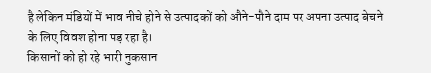है लेकिन मंडियों में भाव नीचे होने से उत्पादकों को औने-पौने दाम पर अपना उत्पाद बेचने के लिए विवश होना पड़ रहा है।
किसानों को हो रहे भारी नुकसान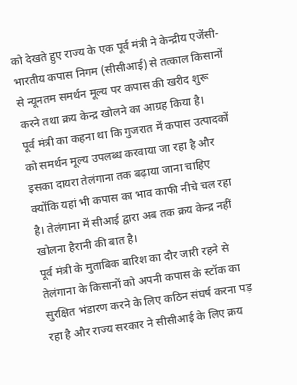को देखते हुए राज्य के एक पूर्व मंत्री ने केन्द्रीय एजेंसी- भारतीय कपास निगम (सीसीआई) से तत्काल किसानों से न्यूनतम समर्थन मूल्य पर कपास की खरीद शुरू करने तथा क्रय केन्द्र खोलने का आग्रह किया है।
पूर्व मंत्री का कहना था कि गुजरात में कपास उत्पादकों को समर्थन मूल्य उपलब्ध करवाया जा रहा है और इसका दायरा तेलंगाना तक बढ़ाया जाना चाहिए क्योंकि यहां भी कपास का भाव काफी नीचे चल रहा है। तेलंगाना में सीआई द्वारा अब तक क्रय केन्द्र नहीं खोलना हैरानी की बात है।
पूर्व मंत्री के मुताबिक बारिश का दौर जारी रहने से तेलंगाना के किसानों को अपनी कपास के स्टॉक का सुरक्षित भंडारण करने के लिए कठिन संघर्ष करना पड़ रहा है और राज्य सरकार ने सीसीआई के लिए क्रय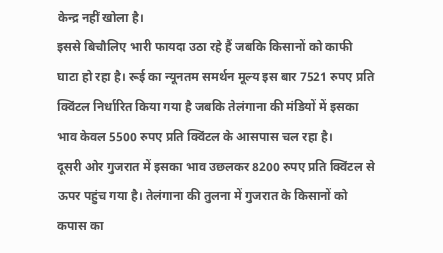केन्द्र नहीं खोला है।
इससे बिचौलिए भारी फायदा उठा रहे हैं जबकि किसानों को काफी घाटा हो रहा है। रूई का न्यूनतम समर्थन मूल्य इस बार 7521 रुपए प्रति क्विंटल निर्धारित किया गया है जबकि तेलंगाना की मंडियों में इसका भाव केवल 5500 रुपए प्रति क्विंटल के आसपास चल रहा है।
दूसरी ओर गुजरात में इसका भाव उछलकर 8200 रुपए प्रति क्विंटल से ऊपर पहुंच गया है। तेलंगाना की तुलना में गुजरात के किसानों को कपास का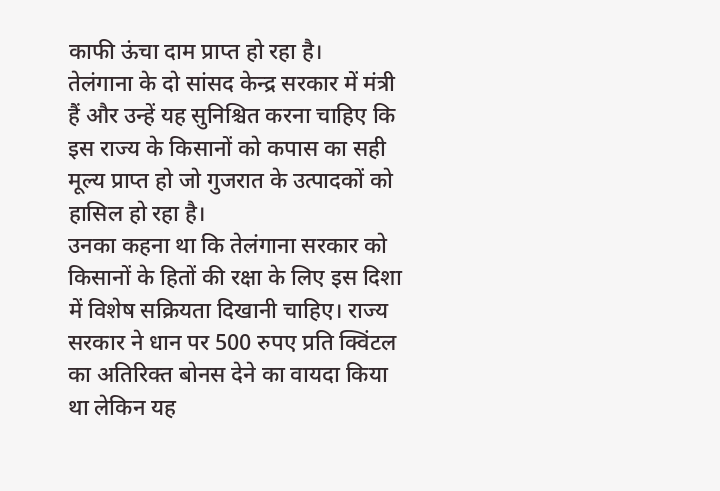काफी ऊंचा दाम प्राप्त हो रहा है।
तेलंगाना के दो सांसद केन्द्र सरकार में मंत्री हैं और उन्हें यह सुनिश्चित करना चाहिए कि इस राज्य के किसानों को कपास का सही मूल्य प्राप्त हो जो गुजरात के उत्पादकों को हासिल हो रहा है।
उनका कहना था कि तेलंगाना सरकार को किसानों के हितों की रक्षा के लिए इस दिशा में विशेष सक्रियता दिखानी चाहिए। राज्य सरकार ने धान पर 500 रुपए प्रति क्विंटल का अतिरिक्त बोनस देने का वायदा किया था लेकिन यह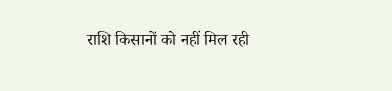राशि किसानों को नहीं मिल रही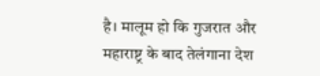है। मालूम हो कि गुजरात और महाराष्ट्र के बाद तेलंगाना देश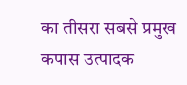का तीसरा सबसे प्रमुख कपास उत्पादक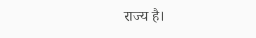राज्य है।